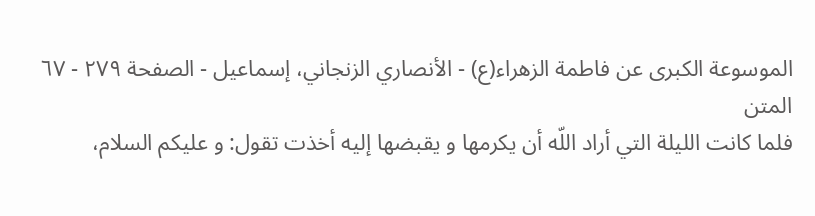الموسوعة الكبرى عن فاطمة الزهراء(ع) - الأنصاري الزنجاني، إسماعيل - الصفحة ٢٧٩ - ٦٧ المتن
فلما كانت الليلة التي أراد اللّه أن يكرمها و يقبضها إليه أخذت تقول: و عليكم السلام،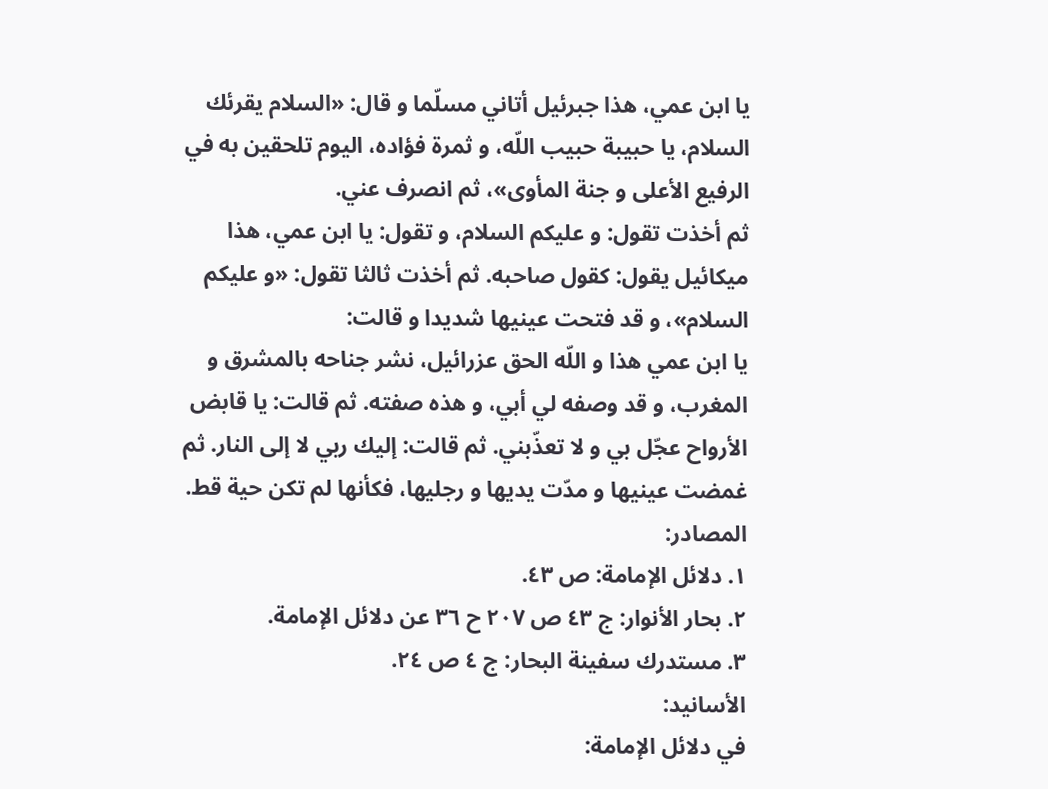يا ابن عمي، هذا جبرئيل أتاني مسلّما و قال: «السلام يقرئك السلام، يا حبيبة حبيب اللّه، و ثمرة فؤاده، اليوم تلحقين به في الرفيع الأعلى و جنة المأوى»، ثم انصرف عني.
ثم أخذت تقول: و عليكم السلام، و تقول: يا ابن عمي، هذا ميكائيل يقول: كقول صاحبه. ثم أخذت ثالثا تقول: «و عليكم السلام»، و قد فتحت عينيها شديدا و قالت:
يا ابن عمي هذا و اللّه الحق عزرائيل، نشر جناحه بالمشرق و المغرب، و قد وصفه لي أبي، و هذه صفته. ثم قالت: يا قابض الأرواح عجّل بي و لا تعذّبني. ثم قالت: إليك ربي لا إلى النار. ثم غمضت عينيها و مدّت يديها و رجليها، فكأنها لم تكن حية قط.
المصادر:
١. دلائل الإمامة: ص ٤٣.
٢. بحار الأنوار: ج ٤٣ ص ٢٠٧ ح ٣٦ عن دلائل الإمامة.
٣. مستدرك سفينة البحار: ج ٤ ص ٢٤.
الأسانيد:
في دلائل الإمامة: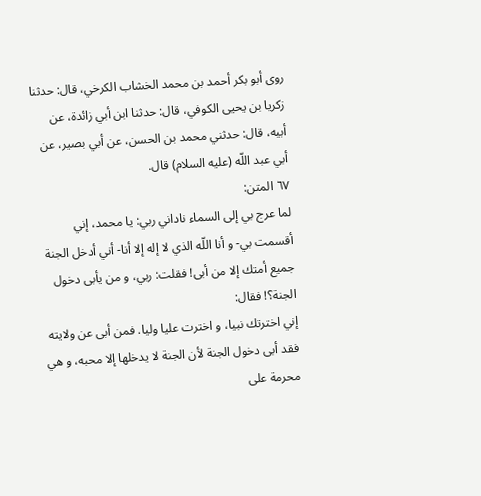روى أبو بكر أحمد بن محمد الخشاب الكرخي، قال: حدثنا زكريا بن يحيى الكوفي، قال: حدثنا ابن أبي زائدة، عن أبيه، قال: حدثني محمد بن الحسن، عن أبي بصير، عن أبي عبد اللّه (عليه السلام) قال.
٦٧ المتن:
لما عرج بي إلى السماء ناداني ربي: يا محمد، إني أقسمت بي- و أنا اللّه الذي لا إله إلا أنا- أني أدخل الجنة جميع أمتك إلا من أبى! فقلت: ربي، و من يأبى دخول الجنة؟! فقال:
إني اخترتك نبيا، و اخترت عليا وليا. فمن أبى عن ولايته فقد أبى دخول الجنة لأن الجنة لا يدخلها إلا محبه، و هي محرمة على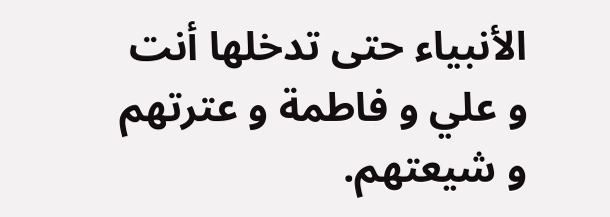الأنبياء حتى تدخلها أنت و علي و فاطمة و عترتهم و شيعتهم.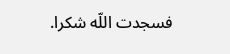فسجدت اللّه شكرا.